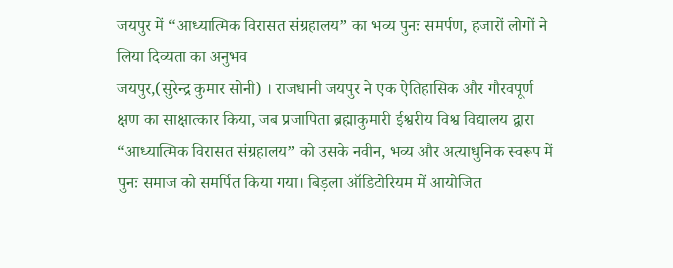जयपुर में “आध्यात्मिक विरासत संग्रहालय” का भव्य पुनः समर्पण, हजारों लोगों ने लिया दिव्यता का अनुभव
जयपुर,(सुरेन्द्र कुमार सोनी) । राजधानी जयपुर ने एक ऐतिहासिक और गौरवपूर्ण क्षण का साक्षात्कार किया, जब प्रजापिता ब्रह्माकुमारी ईश्वरीय विश्व विद्यालय द्वारा “आध्यात्मिक विरासत संग्रहालय” को उसके नवीन, भव्य और अत्याधुनिक स्वरूप में पुनः समाज को समर्पित किया गया। बिड़ला ऑडिटोरियम में आयोजित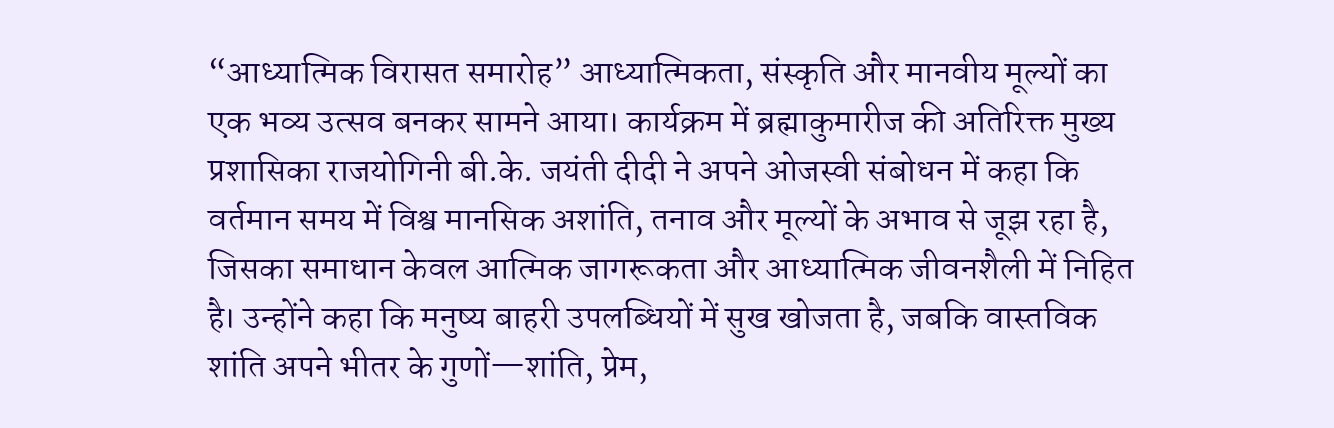“आध्यात्मिक विरासत समारोह” आध्यात्मिकता, संस्कृति और मानवीय मूल्यों का एक भव्य उत्सव बनकर सामने आया। कार्यक्रम में ब्रह्माकुमारीज की अतिरिक्त मुख्य प्रशासिका राजयोगिनी बी.के. जयंती दीदी ने अपने ओजस्वी संबोधन में कहा कि वर्तमान समय में विश्व मानसिक अशांति, तनाव और मूल्यों के अभाव से जूझ रहा है, जिसका समाधान केवल आत्मिक जागरूकता और आध्यात्मिक जीवनशैली में निहित है। उन्होंने कहा कि मनुष्य बाहरी उपलब्धियों में सुख खोजता है, जबकि वास्तविक शांति अपने भीतर के गुणों—शांति, प्रेम,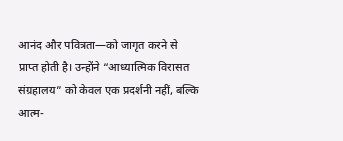आनंद और पवित्रता—को जागृत करने से प्राप्त होती है। उन्होंने “आध्यात्मिक विरासत संग्रहालय” को केवल एक प्रदर्शनी नहीं, बल्कि आत्म-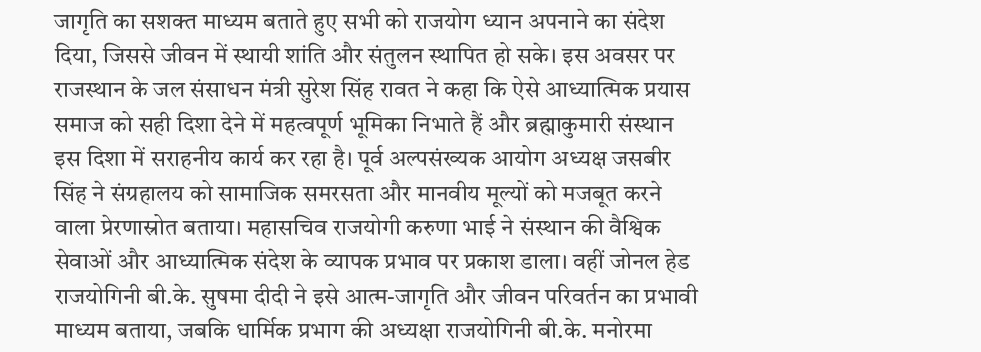जागृति का सशक्त माध्यम बताते हुए सभी को राजयोग ध्यान अपनाने का संदेश दिया, जिससे जीवन में स्थायी शांति और संतुलन स्थापित हो सके। इस अवसर पर राजस्थान के जल संसाधन मंत्री सुरेश सिंह रावत ने कहा कि ऐसे आध्यात्मिक प्रयास समाज को सही दिशा देने में महत्वपूर्ण भूमिका निभाते हैं और ब्रह्माकुमारी संस्थान इस दिशा में सराहनीय कार्य कर रहा है। पूर्व अल्पसंख्यक आयोग अध्यक्ष जसबीर सिंह ने संग्रहालय को सामाजिक समरसता और मानवीय मूल्यों को मजबूत करने वाला प्रेरणास्रोत बताया। महासचिव राजयोगी करुणा भाई ने संस्थान की वैश्विक सेवाओं और आध्यात्मिक संदेश के व्यापक प्रभाव पर प्रकाश डाला। वहीं जोनल हेड राजयोगिनी बी.के. सुषमा दीदी ने इसे आत्म-जागृति और जीवन परिवर्तन का प्रभावी माध्यम बताया, जबकि धार्मिक प्रभाग की अध्यक्षा राजयोगिनी बी.के. मनोरमा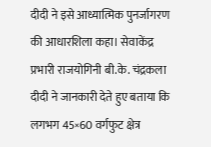दीदी ने इसे आध्यात्मिक पुनर्जागरण की आधारशिला कहा। सेवाकेंद्र प्रभारी राजयोगिनी बी.के. चंद्रकला दीदी ने जानकारी देते हुए बताया कि लगभग 45×60 वर्गफुट क्षेत्र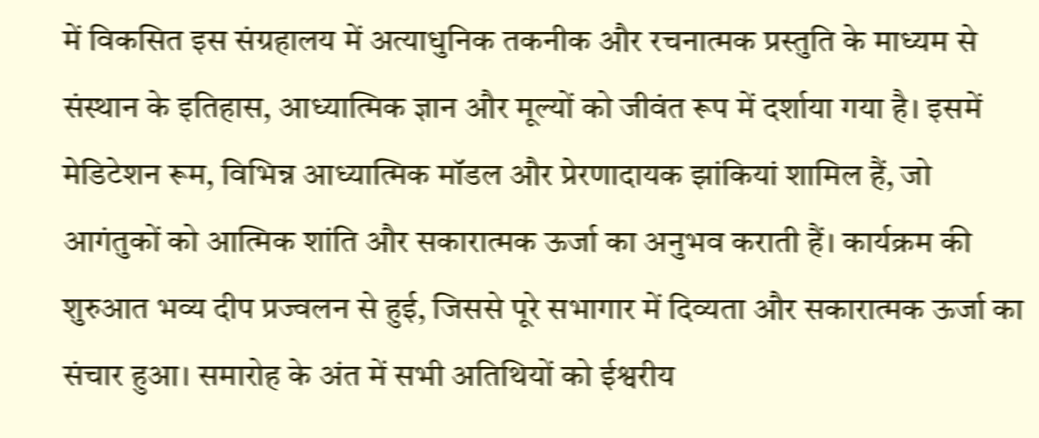में विकसित इस संग्रहालय में अत्याधुनिक तकनीक और रचनात्मक प्रस्तुति के माध्यम से संस्थान के इतिहास, आध्यात्मिक ज्ञान और मूल्यों को जीवंत रूप में दर्शाया गया है। इसमें मेडिटेशन रूम, विभिन्न आध्यात्मिक मॉडल और प्रेरणादायक झांकियां शामिल हैं, जो आगंतुकों को आत्मिक शांति और सकारात्मक ऊर्जा का अनुभव कराती हैं। कार्यक्रम की शुरुआत भव्य दीप प्रज्वलन से हुई, जिससे पूरे सभागार में दिव्यता और सकारात्मक ऊर्जा का संचार हुआ। समारोह के अंत में सभी अतिथियों को ईश्वरीय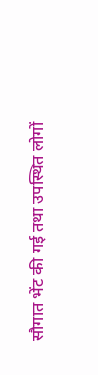सौगात भेंट की गई तथा उपस्थित लोगों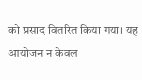को प्रसाद वितरित किया गया। यह आयोजन न केवल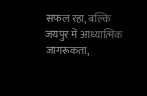सफल रहा, बल्कि जयपुर में आध्यात्मिक जागरूकता,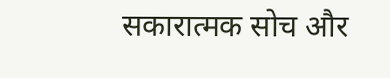सकारात्मक सोच और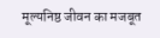मूल्यनिष्ठ जीवन का मजबूत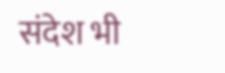संदेश भी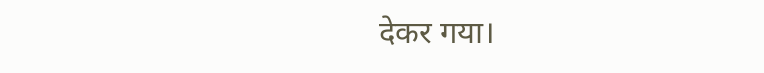देकर गया।